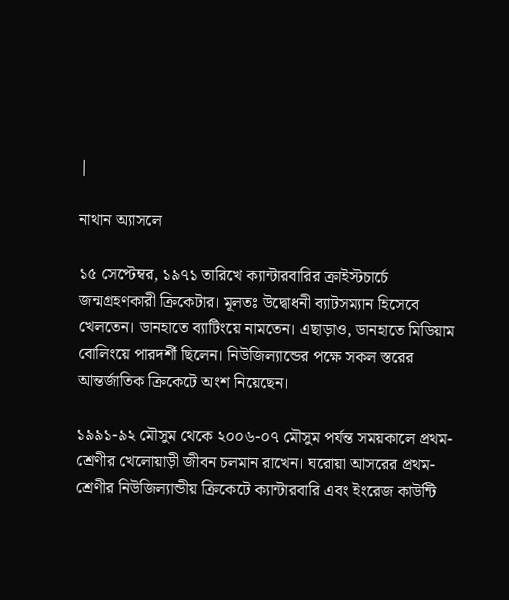|

নাথান অ্যাসলে

১৫ সেপ্টেম্বর, ১৯৭১ তারিখে ক্যান্টারবারির ক্রাইস্টচার্চে জন্মগ্রহণকারী ক্রিকেটার। মূলতঃ উদ্বোধনী ব্যাটসম্যান হিসেবে খেলতেন। ডানহাতে ব্যাটিংয়ে নামতেন। এছাড়াও, ডানহাতে মিডিয়াম বোলিংয়ে পারদর্শী ছিলেন। নিউজিল্যান্ডের পক্ষে সকল স্তরের আন্তর্জাতিক ক্রিকেটে অংশ নিয়েছেন।

১৯৯১-৯২ মৌসুম থেকে ২০০৬-০৭ মৌসুম পর্যন্ত সময়কালে প্রথম-শ্রেণীর খেলোয়াড়ী জীবন চলমান রাখেন। ঘরোয়া আসরের প্রথম-শ্রেণীর নিউজিল্যান্ডীয় ক্রিকেটে ক্যান্টারবারি এবং ইংরেজ কাউন্টি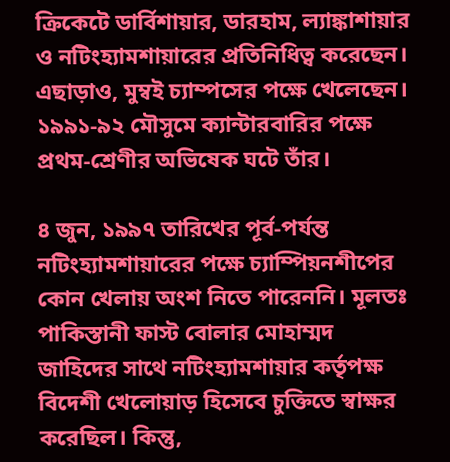ক্রিকেটে ডার্বিশায়ার, ডারহাম, ল্যাঙ্কাশায়ার ও নটিংহ্যামশায়ারের প্রতিনিধিত্ব করেছেন। এছাড়াও, মুম্বই চ্যাম্পসের পক্ষে খেলেছেন। ১৯৯১-৯২ মৌসুমে ক্যান্টারবারির পক্ষে প্রথম-শ্রেণীর অভিষেক ঘটে তাঁর।

৪ জুন, ১৯৯৭ তারিখের পূর্ব-পর্যন্ত নটিংহ্যামশায়ারের পক্ষে চ্যাম্পিয়নশীপের কোন খেলায় অংশ নিতে পারেননি। মূলতঃ পাকিস্তানী ফাস্ট বোলার মোহাম্মদ জাহিদের সাথে নটিংহ্যামশায়ার কর্তৃপক্ষ বিদেশী খেলোয়াড় হিসেবে চুক্তিতে স্বাক্ষর করেছিল। কিন্তু,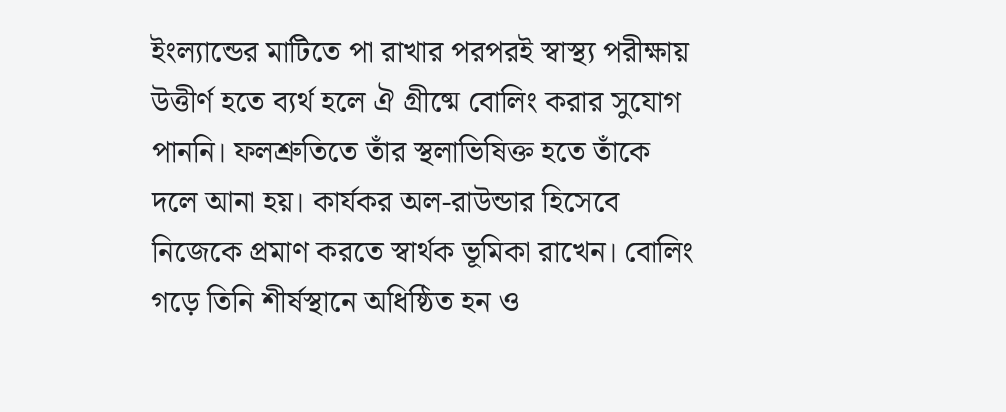ইংল্যান্ডের মাটিতে পা রাখার পরপরই স্বাস্থ্য পরীক্ষায় উত্তীর্ণ হতে ব্যর্থ হলে ঐ গ্রীষ্মে বোলিং করার সুযোগ পাননি। ফলশ্রুতিতে তাঁর স্থলাভিষিক্ত হতে তাঁকে দলে আনা হয়। কার্যকর অল-রাউন্ডার হিসেবে নিজেকে প্রমাণ করতে স্বার্থক ভূমিকা রাখেন। বোলিং গড়ে তিনি শীর্ষস্থানে অধিষ্ঠিত হন ও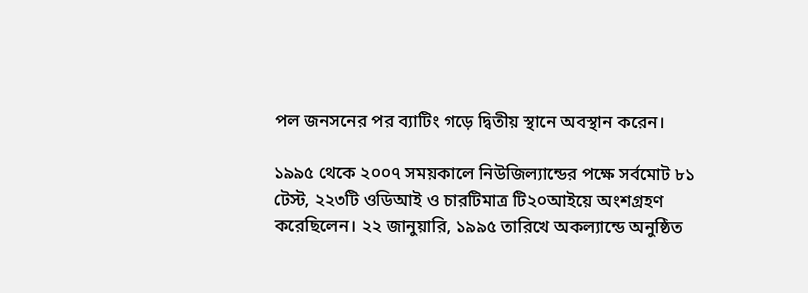পল জনসনের পর ব্যাটিং গড়ে দ্বিতীয় স্থানে অবস্থান করেন।

১৯৯৫ থেকে ২০০৭ সময়কালে নিউজিল্যান্ডের পক্ষে সর্বমোট ৮১ টেস্ট, ২২৩টি ওডিআই ও চারটিমাত্র টি২০আইয়ে অংশগ্রহণ করেছিলেন। ২২ জানুয়ারি, ১৯৯৫ তারিখে অকল্যান্ডে অনুষ্ঠিত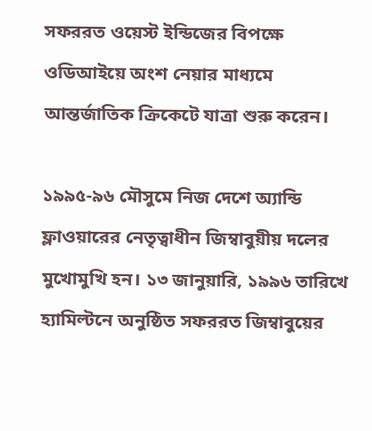সফররত ওয়েস্ট ইন্ডিজের বিপক্ষে ওডিআইয়ে অংশ নেয়ার মাধ্যমে আন্তর্জাতিক ক্রিকেটে যাত্রা শুরু করেন।

১৯৯৫-৯৬ মৌসুমে নিজ দেশে অ্যান্ডি ফ্লাওয়ারের নেতৃত্বাধীন জিম্বাবুয়ীয় দলের মুখোমুখি হন। ১৩ জানুয়ারি, ১৯৯৬ তারিখে হ্যামিল্টনে অনুষ্ঠিত সফররত জিম্বাবুয়ের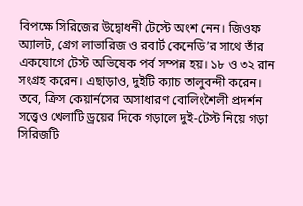বিপক্ষে সিরিজের উদ্বোধনী টেস্টে অংশ নেন। জিওফ অ্যালট, গ্রেগ লাভারিজ ও রবার্ট কেনেডি’র সাথে তাঁর একযোগে টেস্ট অভিষেক পর্ব সম্পন্ন হয়। ১৮ ও ৩২ রান সংগ্রহ করেন। এছাড়াও, দুইটি ক্যাচ তালুবন্দী করেন। তবে, ক্রিস কেয়ার্নসের অসাধারণ বোলিংশৈলী প্রদর্শন সত্ত্বেও খেলাটি ড্রয়ের দিকে গড়ালে দুই-টেস্ট নিয়ে গড়া সিরিজটি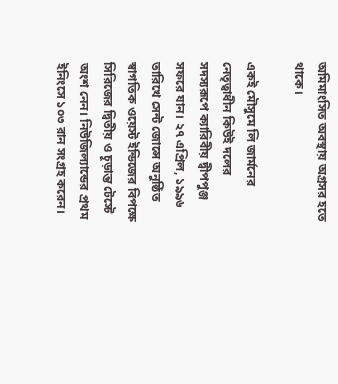অমিমাংসিত অবস্থায় অগ্রসর হতে থাকে।

একই মৌসুমে লি জার্মনের নেতৃত্বাধীন কিউই দলের সদস্যরূপে ক্যারিবীয় দ্বীপপুঞ্জ সফরে যান। ২৭ এপ্রিল, ১৯৯৬ তারিখে সেন্ট জোন্সে অনুষ্ঠিত স্বাগতিক ওয়েস্ট ইন্ডিজের বিপক্ষে সিরিজের দ্বিতীয় ও চূড়ান্ত টেস্টে অংশ নেন। নিউজিল্যান্ডের প্রথম ইনিংসে ১০৩ রান সংগ্রহ করেন।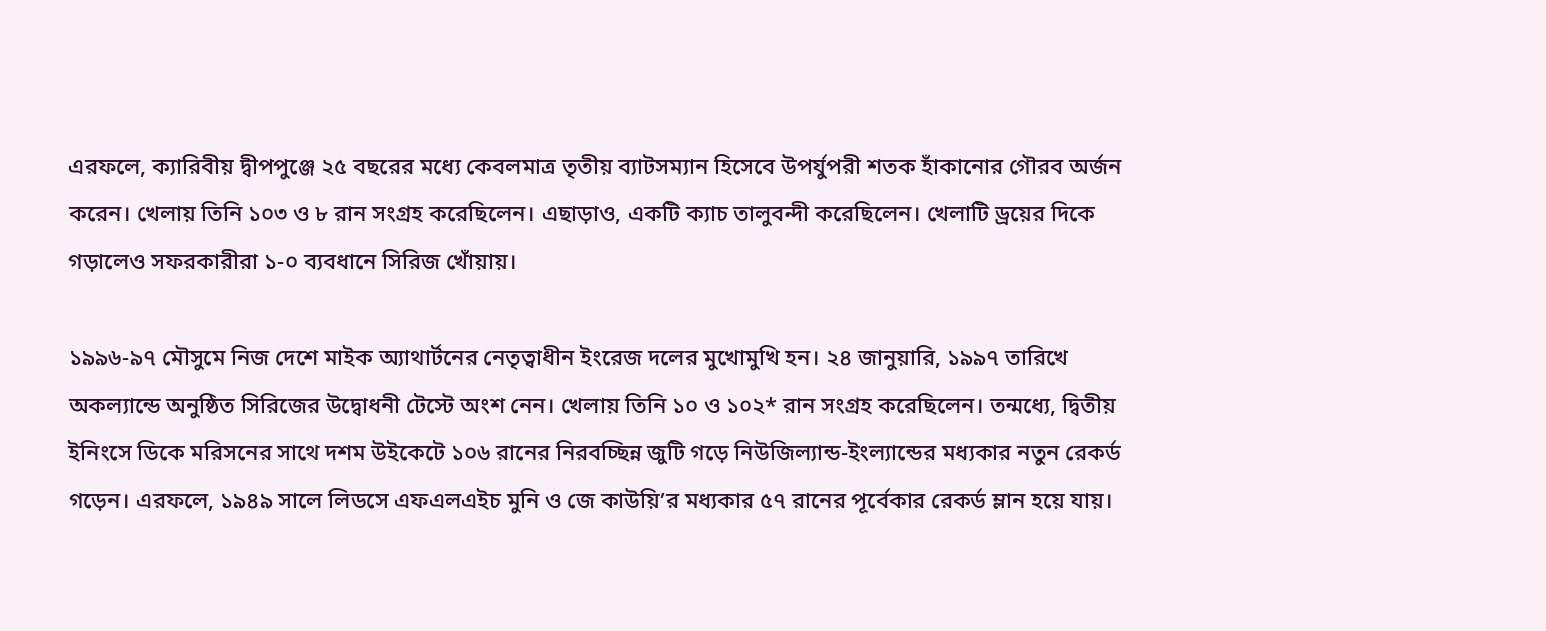এরফলে, ক্যারিবীয় দ্বীপপুঞ্জে ২৫ বছরের মধ্যে কেবলমাত্র তৃতীয় ব্যাটসম্যান হিসেবে উপর্যুপরী শতক হাঁকানোর গৌরব অর্জন করেন। খেলায় তিনি ১০৩ ও ৮ রান সংগ্রহ করেছিলেন। এছাড়াও, একটি ক্যাচ তালুবন্দী করেছিলেন। খেলাটি ড্রয়ের দিকে গড়ালেও সফরকারীরা ১-০ ব্যবধানে সিরিজ খোঁয়ায়।

১৯৯৬-৯৭ মৌসুমে নিজ দেশে মাইক অ্যাথার্টনের নেতৃত্বাধীন ইংরেজ দলের মুখোমুখি হন। ২৪ জানুয়ারি, ১৯৯৭ তারিখে অকল্যান্ডে অনুষ্ঠিত সিরিজের উদ্বোধনী টেস্টে অংশ নেন। খেলায় তিনি ১০ ও ১০২* রান সংগ্রহ করেছিলেন। তন্মধ্যে, দ্বিতীয় ইনিংসে ডিকে মরিসনের সাথে দশম উইকেটে ১০৬ রানের নিরবচ্ছিন্ন জুটি গড়ে নিউজিল্যান্ড-ইংল্যান্ডের মধ্যকার নতুন রেকর্ড গড়েন। এরফলে, ১৯৪৯ সালে লিডসে এফএলএইচ মুনি ও জে কাউয়ি’র মধ্যকার ৫৭ রানের পূর্বেকার রেকর্ড ম্লান হয়ে যায়।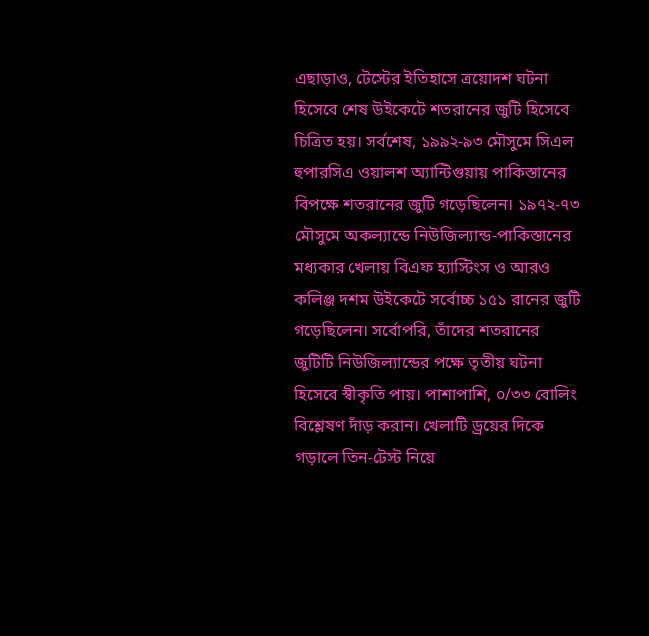এছাড়াও, টেস্টের ইতিহাসে ত্রয়োদশ ঘটনা হিসেবে শেষ উইকেটে শতরানের জুটি হিসেবে চিত্রিত হয়। সর্বশেষ, ১৯৯২-৯৩ মৌসুমে সিএল হুপারসিএ ওয়ালশ অ্যান্টিগুয়ায় পাকিস্তানের বিপক্ষে শতরানের জুটি গড়েছিলেন। ১৯৭২-৭৩ মৌসুমে অকল্যান্ডে নিউজিল্যান্ড-পাকিস্তানের মধ্যকার খেলায় বিএফ হ্যাস্টিংস ও আরও কলিঞ্জ দশম উইকেটে সর্বোচ্চ ১৫১ রানের জুটি গড়েছিলেন। সর্বোপরি, তাঁদের শতরানের জুটিটি নিউজিল্যান্ডের পক্ষে তৃতীয় ঘটনা হিসেবে স্বীকৃতি পায়। পাশাপাশি, ০/৩৩ বোলিং বিশ্লেষণ দাঁড় করান। খেলাটি ড্রয়ের দিকে গড়ালে তিন-টেস্ট নিয়ে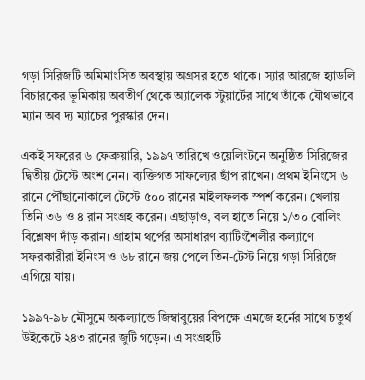গড়া সিরিজটি অমিমাংসিত অবস্থায় অগ্রসর হতে থাকে। স্যার আরজে হ্যাডলি বিচারকের ভূমিকায় অবতীর্ণ থেকে অ্যালেক স্টুয়ার্টের সাথে তাঁকে যৌথভাবে ম্যান অব দ্য ম্যাচের পুরস্কার দেন।

একই সফরের ৬ ফেব্রুয়ারি, ১৯৯৭ তারিখে ওয়েলিংটনে অনুষ্ঠিত সিরিজের দ্বিতীয় টেস্টে অংশ নেন। ব্যক্তিগত সাফল্যের ছাঁপ রাখেন। প্রথম ইনিংসে ৬ রানে পৌঁছানোকালে টেস্টে ৫০০ রানের মাইলফলক স্পর্শ করেন। খেলায় তিনি ৩৬ ও ৪ রান সংগ্রহ করেন। এছাড়াও, বল হাতে নিয়ে ১/৩০ বোলিং বিশ্লেষণ দাঁড় করান। গ্রাহাম থর্পের অসাধারণ ব্যাটিংশৈলীর কল্যাণে সফরকারীরা ইনিংস ও ৬৮ রানে জয় পেলে তিন-টেস্ট নিয়ে গড়া সিরিজে এগিয়ে যায়।

১৯৯৭-৯৮ মৌসুমে অকল্যান্ডে জিম্বাবুয়ের বিপক্ষে এমজে হর্নের সাথে চতুর্থ উইকেটে ২৪৩ রানের জুটি গড়েন। এ সংগ্রহটি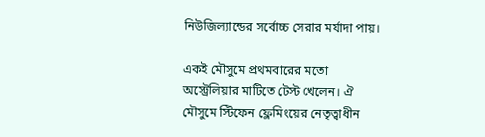নিউজিল্যান্ডের সর্বোচ্চ সেরার মর্যাদা পায়।

একই মৌসুমে প্রথমবারের মতো অস্ট্রেলিয়ার মাটিতে টেস্ট খেলেন। ঐ মৌসুমে স্টিফেন ফ্লেমিংয়ের নেতৃত্বাধীন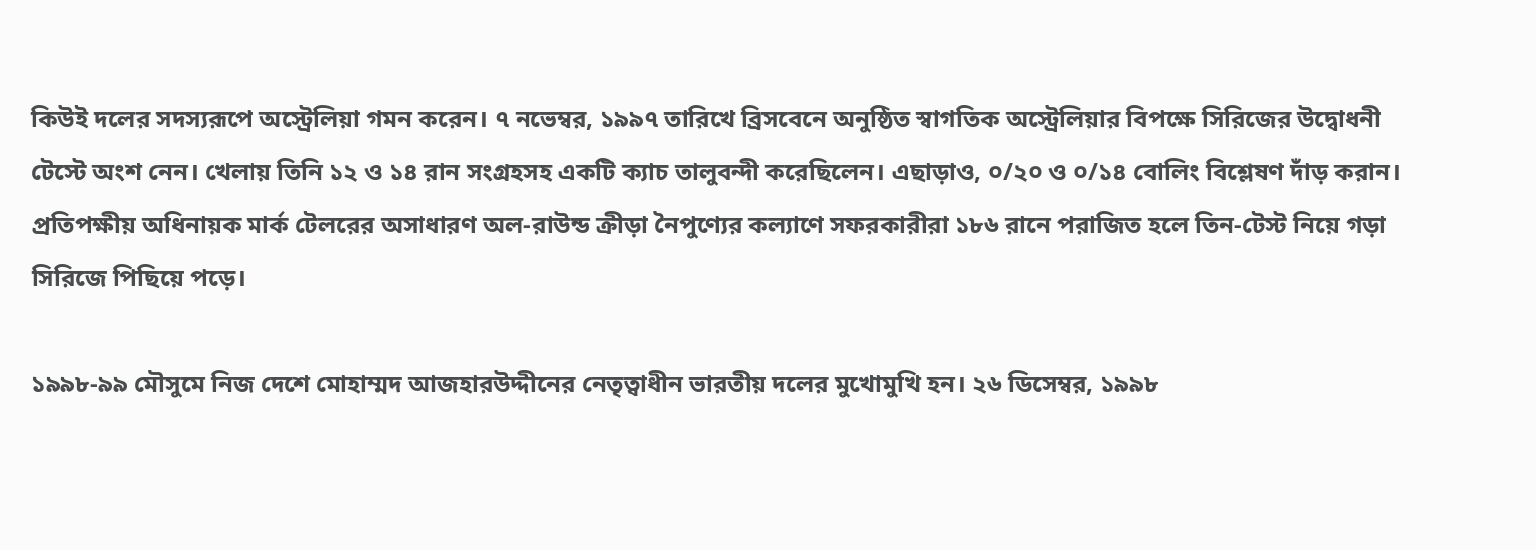কিউই দলের সদস্যরূপে অস্ট্রেলিয়া গমন করেন। ৭ নভেম্বর, ১৯৯৭ তারিখে ব্রিসবেনে অনুষ্ঠিত স্বাগতিক অস্ট্রেলিয়ার বিপক্ষে সিরিজের উদ্বোধনী টেস্টে অংশ নেন। খেলায় তিনি ১২ ও ১৪ রান সংগ্রহসহ একটি ক্যাচ তালুবন্দী করেছিলেন। এছাড়াও, ০/২০ ও ০/১৪ বোলিং বিশ্লেষণ দাঁড় করান। প্রতিপক্ষীয় অধিনায়ক মার্ক টেলরের অসাধারণ অল-রাউন্ড ক্রীড়া নৈপুণ্যের কল্যাণে সফরকারীরা ১৮৬ রানে পরাজিত হলে তিন-টেস্ট নিয়ে গড়া সিরিজে পিছিয়ে পড়ে।

১৯৯৮-৯৯ মৌসুমে নিজ দেশে মোহাম্মদ আজহারউদ্দীনের নেতৃত্বাধীন ভারতীয় দলের মুখোমুখি হন। ২৬ ডিসেম্বর, ১৯৯৮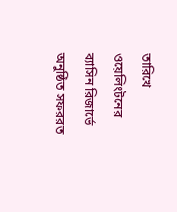তারিখে ওয়েলিংটনের ব্যাসিন রিজার্ভে অনুষ্ঠিত সফররত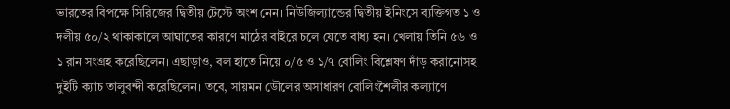ভারতের বিপক্ষে সিরিজের দ্বিতীয় টেস্টে অংশ নেন। নিউজিল্যান্ডের দ্বিতীয় ইনিংসে ব্যক্তিগত ১ ও দলীয় ৫০/২ থাকাকালে আঘাতের কারণে মাঠের বাইরে চলে যেতে বাধ্য হন। খেলায় তিনি ৫৬ ও ১ রান সংগ্রহ করেছিলেন। এছাড়াও, বল হাতে নিয়ে ০/৫ ও ১/৭ বোলিং বিশ্লেষণ দাঁড় করানোসহ দুইটি ক্যাচ তালুবন্দী করেছিলেন। তবে, সায়মন ডৌলের অসাধারণ বোলিংশৈলীর কল্যাণে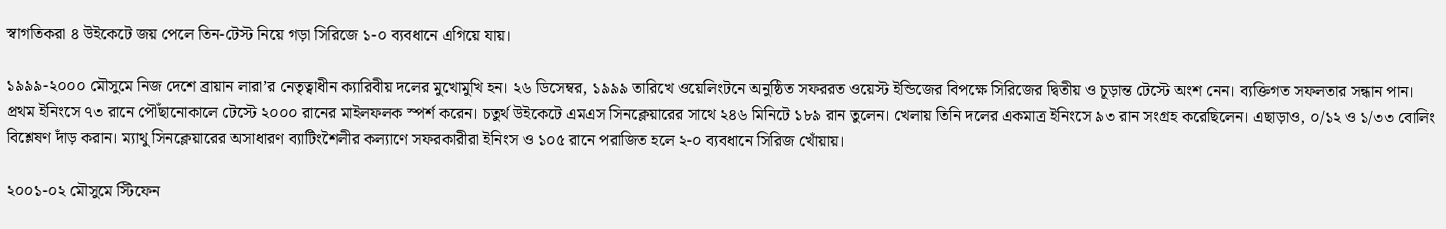স্বাগতিকরা ৪ উইকেটে জয় পেলে তিন-টেস্ট নিয়ে গড়া সিরিজে ১-০ ব্যবধানে এগিয়ে যায়।

১৯৯৯-২০০০ মৌসুমে নিজ দেশে ব্রায়ান লারা’র নেতৃত্বাধীন ক্যারিবীয় দলের মুখোমুখি হন। ২৬ ডিসেম্বর, ১৯৯৯ তারিখে ওয়েলিংটনে অনুষ্ঠিত সফররত ওয়েস্ট ইন্ডিজের বিপক্ষে সিরিজের দ্বিতীয় ও চূড়ান্ত টেস্টে অংশ নেন। ব্যক্তিগত সফলতার সন্ধান পান। প্রথম ইনিংসে ৭৩ রানে পৌঁছানোকালে টেস্টে ২০০০ রানের মাইলফলক স্পর্শ করেন। চতুর্থ উইকেটে এমএস সিনক্লেয়ারের সাথে ২৪৬ মিনিটে ১৮৯ রান তুলেন। খেলায় তিনি দলের একমাত্র ইনিংসে ৯৩ রান সংগ্রহ করেছিলেন। এছাড়াও, ০/১২ ও ১/৩৩ বোলিং বিশ্লেষণ দাঁড় করান। ম্যাথু সিনক্লেয়ারের অসাধারণ ব্যাটিংশৈলীর কল্যাণে সফরকারীরা ইনিংস ও ১০৫ রানে পরাজিত হলে ২-০ ব্যবধানে সিরিজ খোঁয়ায়।

২০০১-০২ মৌসুমে স্টিফেন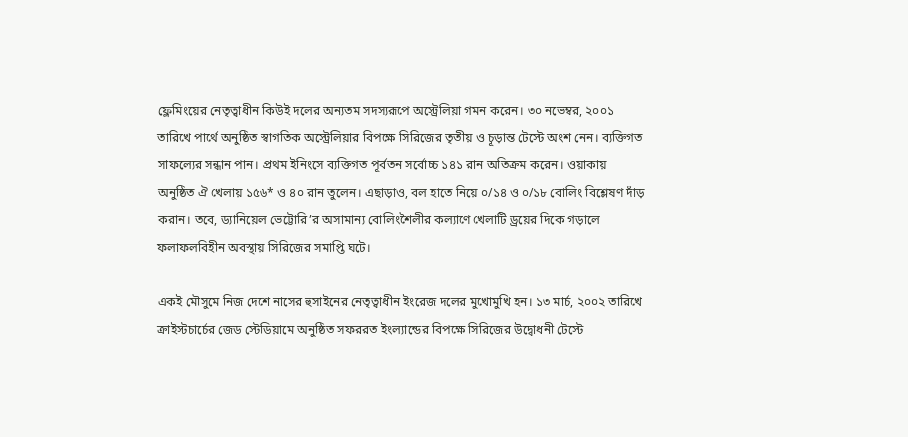ফ্লেমিংয়ের নেতৃত্বাধীন কিউই দলের অন্যতম সদস্যরূপে অস্ট্রেলিয়া গমন করেন। ৩০ নভেম্বর, ২০০১ তারিখে পার্থে অনুষ্ঠিত স্বাগতিক অস্ট্রেলিয়ার বিপক্ষে সিরিজের তৃতীয় ও চূড়ান্ত টেস্টে অংশ নেন। ব্যক্তিগত সাফল্যের সন্ধান পান। প্রথম ইনিংসে ব্যক্তিগত পূর্বতন সর্বোচ্চ ১৪১ রান অতিক্রম করেন। ওয়াকায় অনুষ্ঠিত ঐ খেলায় ১৫৬* ও ৪০ রান তুলেন। এছাড়াও, বল হাতে নিয়ে ০/১৪ ও ০/১৮ বোলিং বিশ্লেষণ দাঁড় করান। তবে, ড্যানিয়েল ভেট্টোরি’র অসামান্য বোলিংশৈলীর কল্যাণে খেলাটি ড্রয়ের দিকে গড়ালে ফলাফলবিহীন অবস্থায় সিরিজের সমাপ্তি ঘটে।

একই মৌসুমে নিজ দেশে নাসের হুসাইনের নেতৃত্বাধীন ইংরেজ দলের মুখোমুখি হন। ১৩ মার্চ, ২০০২ তারিখে ক্রাইস্টচার্চের জেড স্টেডিয়ামে অনুষ্ঠিত সফররত ইংল্যান্ডের বিপক্ষে সিরিজের উদ্বোধনী টেস্টে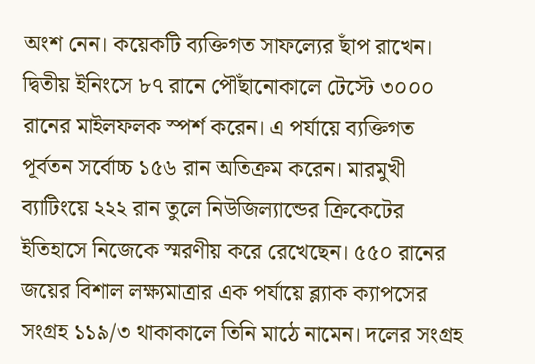অংশ নেন। কয়েকটি ব্যক্তিগত সাফল্যের ছাঁপ রাখেন। দ্বিতীয় ইনিংসে ৮৭ রানে পৌঁছানোকালে টেস্টে ৩০০০ রানের মাইলফলক স্পর্শ করেন। এ পর্যায়ে ব্যক্তিগত পূর্বতন সর্বোচ্চ ১৫৬ রান অতিক্রম করেন। মারমুখী ব্যাটিংয়ে ২২২ রান তুলে নিউজিল্যান্ডের ক্রিকেটের ইতিহাসে নিজেকে স্মরণীয় করে রেখেছেন। ৫৫০ রানের জয়ের বিশাল লক্ষ্যমাত্রার এক পর্যায়ে ব্ল্যাক ক্যাপসের সংগ্রহ ১১৯/৩ থাকাকালে তিনি মাঠে নামেন। দলের সংগ্রহ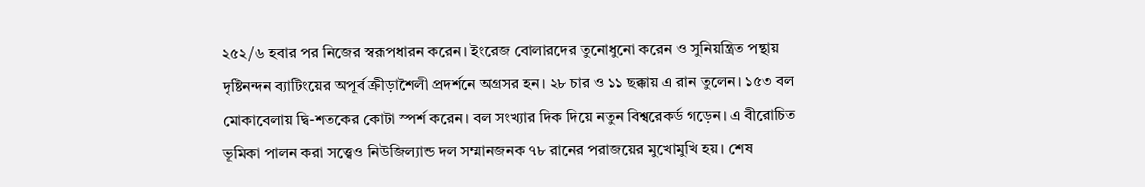২৫২/৬ হবার পর নিজের স্বরূপধারন করেন। ইংরেজ বোলারদের তুনোধুনো করেন ও সুনিয়ন্ত্রিত পন্থায় দৃষ্টিনন্দন ব্যাটিংয়ের অপূর্ব ক্রীড়াশৈলী প্রদর্শনে অগ্রসর হন। ২৮ চার ও ১১ ছক্কায় এ রান তুলেন। ১৫৩ বল মোকাবেলায় দ্বি-শতকের কোটা স্পর্শ করেন। বল সংখ্যার দিক দিয়ে নতুন বিশ্বরেকর্ড গড়েন। এ বীরোচিত ভূমিকা পালন করা সত্ত্বেও নিউজিল্যান্ড দল সম্মানজনক ৭৮ রানের পরাজয়ের মুখোমুখি হয়। শেষ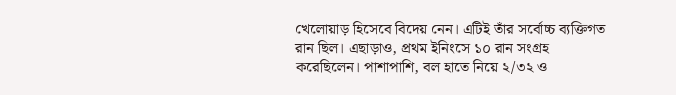খেলোয়াড় হিসেবে বিদেয় নেন। এটিই তাঁর সর্বোচ্চ ব্যক্তিগত রান ছিল। এছাড়াও, প্রথম ইনিংসে ১০ রান সংগ্রহ করেছিলেন। পাশাপাশি, বল হাতে নিয়ে ২/৩২ ও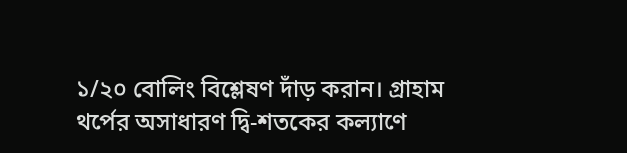১/২০ বোলিং বিশ্লেষণ দাঁড় করান। গ্রাহাম থর্পের অসাধারণ দ্বি-শতকের কল্যাণে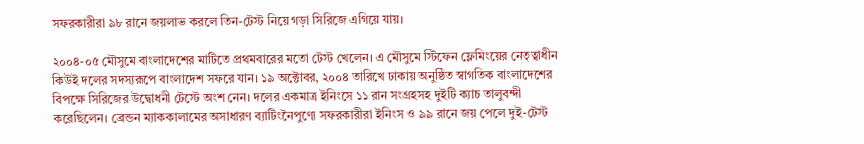সফরকারীরা ৯৮ রানে জয়লাভ করলে তিন-টেস্ট নিয়ে গড়া সিরিজে এগিয়ে যায়।

২০০৪-০৫ মৌসুমে বাংলাদেশের মাটিতে প্রথমবারের মতো টেস্ট খেলেন। এ মৌসুমে স্টিফেন ফ্লেমিংয়ের নেতৃত্বাধীন কিউই দলের সদস্যরূপে বাংলাদেশ সফরে যান। ১৯ অক্টোবর, ২০০৪ তারিখে ঢাকায় অনুষ্ঠিত স্বাগতিক বাংলাদেশের বিপক্ষে সিরিজের উদ্বোধনী টেস্টে অংশ নেন। দলের একমাত্র ইনিংসে ১১ রান সংগ্রহসহ দুইটি ক্যাচ তালুবন্দী করেছিলেন। ব্রেন্ডন ম্যাককালামের অসাধারণ ব্যাটিংনৈপুণ্যে সফরকারীরা ইনিংস ও ৯৯ রানে জয় পেলে দুই-টেস্ট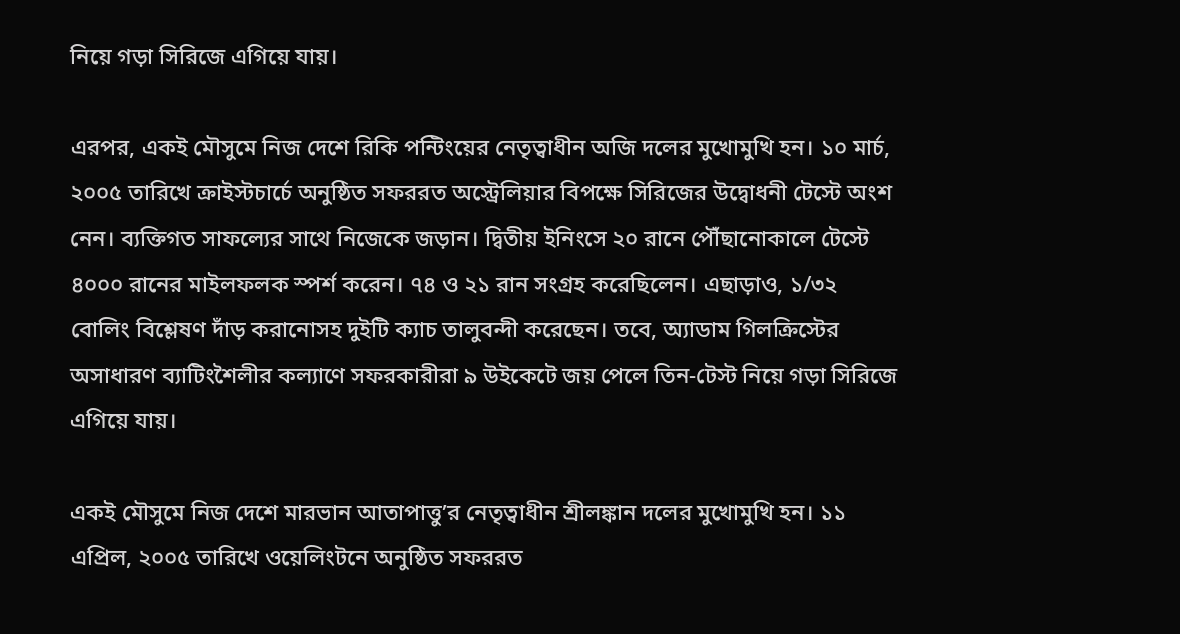নিয়ে গড়া সিরিজে এগিয়ে যায়।

এরপর, একই মৌসুমে নিজ দেশে রিকি পন্টিংয়ের নেতৃত্বাধীন অজি দলের মুখোমুখি হন। ১০ মার্চ, ২০০৫ তারিখে ক্রাইস্টচার্চে অনুষ্ঠিত সফররত অস্ট্রেলিয়ার বিপক্ষে সিরিজের উদ্বোধনী টেস্টে অংশ নেন। ব্যক্তিগত সাফল্যের সাথে নিজেকে জড়ান। দ্বিতীয় ইনিংসে ২০ রানে পৌঁছানোকালে টেস্টে ৪০০০ রানের মাইলফলক স্পর্শ করেন। ৭৪ ও ২১ রান সংগ্রহ করেছিলেন। এছাড়াও, ১/৩২ বোলিং বিশ্লেষণ দাঁড় করানোসহ দুইটি ক্যাচ তালুবন্দী করেছেন। তবে, অ্যাডাম গিলক্রিস্টের অসাধারণ ব্যাটিংশৈলীর কল্যাণে সফরকারীরা ৯ উইকেটে জয় পেলে তিন-টেস্ট নিয়ে গড়া সিরিজে এগিয়ে যায়।

একই মৌসুমে নিজ দেশে মারভান আতাপাত্তু’র নেতৃত্বাধীন শ্রীলঙ্কান দলের মুখোমুখি হন। ১১ এপ্রিল, ২০০৫ তারিখে ওয়েলিংটনে অনুষ্ঠিত সফররত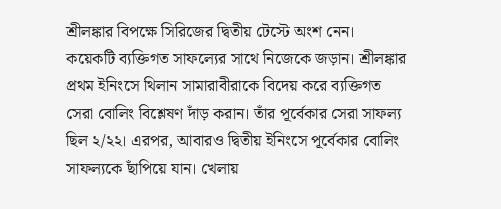শ্রীলঙ্কার বিপক্ষে সিরিজের দ্বিতীয় টেস্টে অংশ নেন। কয়েকটি ব্যক্তিগত সাফল্যের সাথে নিজেকে জড়ান। শ্রীলঙ্কার প্রথম ইনিংসে থিলান সামারাবীরাকে বিদেয় করে ব্যক্তিগত সেরা বোলিং বিশ্লেষণ দাঁড় করান। তাঁর পূর্বেকার সেরা সাফল্য ছিল ২/২২। এরপর, আবারও দ্বিতীয় ইনিংসে পূর্বেকার বোলিং সাফল্যকে ছাঁপিয়ে যান। খেলায়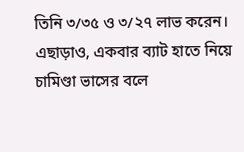তিনি ৩/৩৫ ও ৩/২৭ লাভ করেন। এছাড়াও, একবার ব্যাট হাতে নিয়ে চামিণ্ডা ভাসের বলে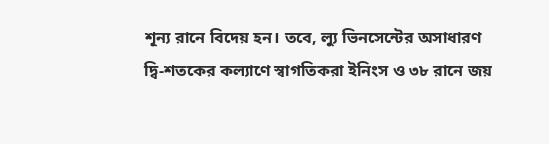শূন্য রানে বিদেয় হন। তবে, ল্যু ভিনসেন্টের অসাধারণ দ্বি-শতকের কল্যাণে স্বাগতিকরা ইনিংস ও ৩৮ রানে জয়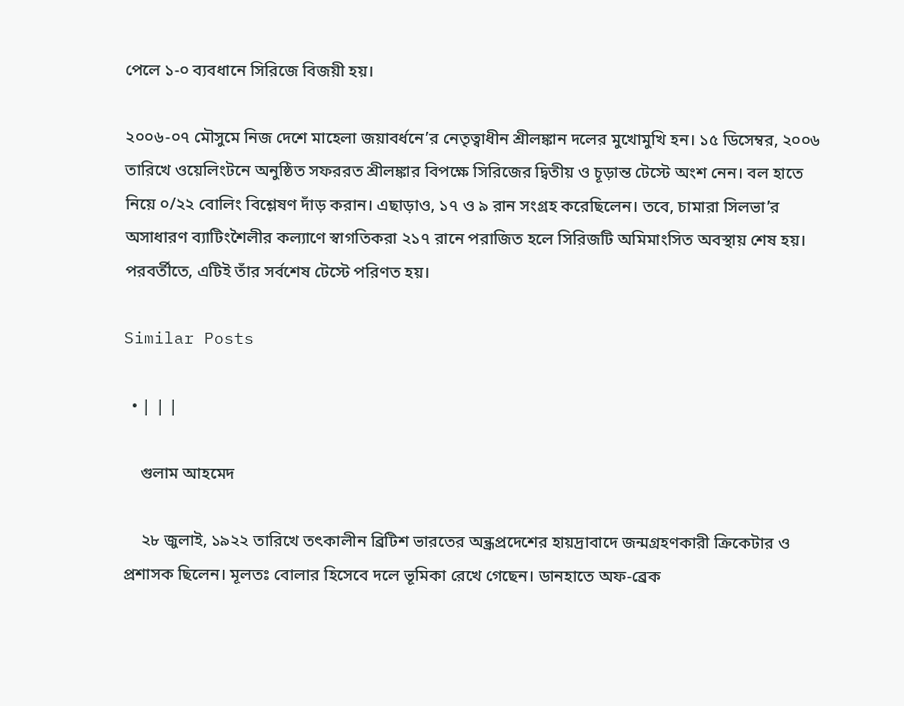পেলে ১-০ ব্যবধানে সিরিজে বিজয়ী হয়।

২০০৬-০৭ মৌসুমে নিজ দেশে মাহেলা জয়াবর্ধনে’র নেতৃত্বাধীন শ্রীলঙ্কান দলের মুখোমুখি হন। ১৫ ডিসেম্বর, ২০০৬ তারিখে ওয়েলিংটনে অনুষ্ঠিত সফররত শ্রীলঙ্কার বিপক্ষে সিরিজের দ্বিতীয় ও চূড়ান্ত টেস্টে অংশ নেন। বল হাতে নিয়ে ০/২২ বোলিং বিশ্লেষণ দাঁড় করান। এছাড়াও, ১৭ ও ৯ রান সংগ্রহ করেছিলেন। তবে, চামারা সিলভা’র অসাধারণ ব্যাটিংশৈলীর কল্যাণে স্বাগতিকরা ২১৭ রানে পরাজিত হলে সিরিজটি অমিমাংসিত অবস্থায় শেষ হয়। পরবর্তীতে, এটিই তাঁর সর্বশেষ টেস্টে পরিণত হয়।

Similar Posts

  • | | |

    গুলাম আহমেদ

    ২৮ জুলাই, ১৯২২ তারিখে তৎকালীন ব্রিটিশ ভারতের অন্ধ্রপ্রদেশের হায়দ্রাবাদে জন্মগ্রহণকারী ক্রিকেটার ও প্রশাসক ছিলেন। মূলতঃ বোলার হিসেবে দলে ভূমিকা রেখে গেছেন। ডানহাতে অফ-ব্রেক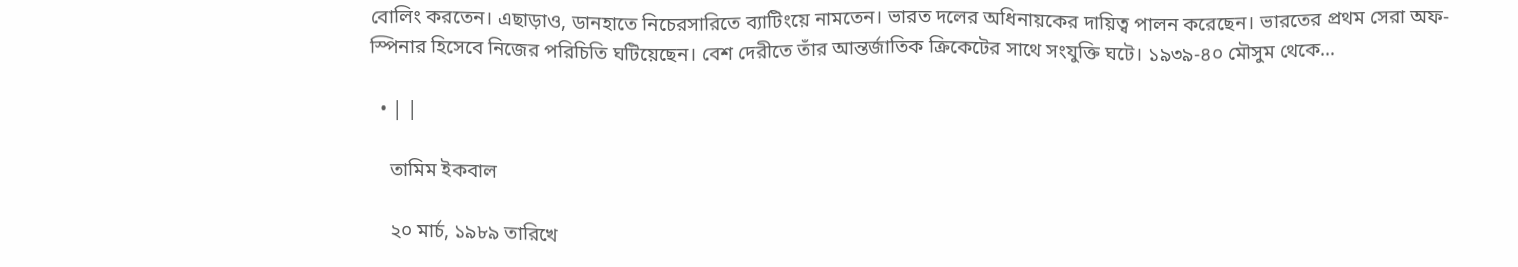বোলিং করতেন। এছাড়াও, ডানহাতে নিচেরসারিতে ব্যাটিংয়ে নামতেন। ভারত দলের অধিনায়কের দায়িত্ব পালন করেছেন। ভারতের প্রথম সেরা অফ-স্পিনার হিসেবে নিজের পরিচিতি ঘটিয়েছেন। বেশ দেরীতে তাঁর আন্তর্জাতিক ক্রিকেটের সাথে সংযুক্তি ঘটে। ১৯৩৯-৪০ মৌসুম থেকে…

  • | |

    তামিম ইকবাল

    ২০ মার্চ, ১৯৮৯ তারিখে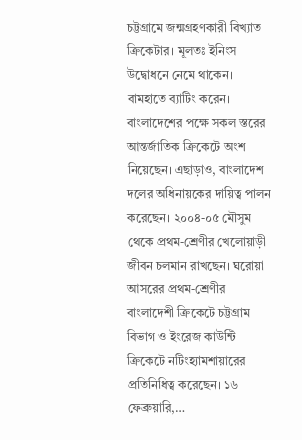চট্টগ্রামে জন্মগ্রহণকারী বিখ্যাত ক্রিকেটার। মূলতঃ ইনিংস উদ্বোধনে নেমে থাকেন। বামহাতে ব্যাটিং করেন। বাংলাদেশের পক্ষে সকল স্তরের আন্তর্জাতিক ক্রিকেটে অংশ নিয়েছেন। এছাড়াও, বাংলাদেশ দলের অধিনায়কের দায়িত্ব পালন করেছেন। ২০০৪-০৫ মৌসুম থেকে প্রথম-শ্রেণীর খেলোয়াড়ী জীবন চলমান রাখছেন। ঘরোয়া আসরের প্রথম-শ্রেণীর বাংলাদেশী ক্রিকেটে চট্টগ্রাম বিভাগ ও ইংরেজ কাউন্টি ক্রিকেটে নটিংহ্যামশায়ারের প্রতিনিধিত্ব করেছেন। ১৬ ফেব্রুয়ারি,…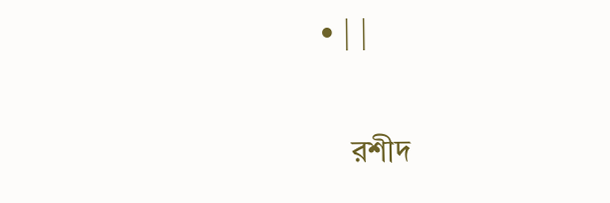• | |

    রশীদ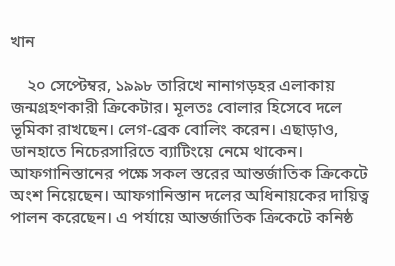খান

    ২০ সেপ্টেম্বর, ১৯৯৮ তারিখে নানাগড়হর এলাকায় জন্মগ্রহণকারী ক্রিকেটার। মূলতঃ বোলার হিসেবে দলে ভূমিকা রাখছেন। লেগ-ব্রেক বোলিং করেন। এছাড়াও, ডানহাতে নিচেরসারিতে ব্যাটিংয়ে নেমে থাকেন। আফগানিস্তানের পক্ষে সকল স্তরের আন্তর্জাতিক ক্রিকেটে অংশ নিয়েছেন। আফগানিস্তান দলের অধিনায়কের দায়িত্ব পালন করেছেন। এ পর্যায়ে আন্তর্জাতিক ক্রিকেটে কনিষ্ঠ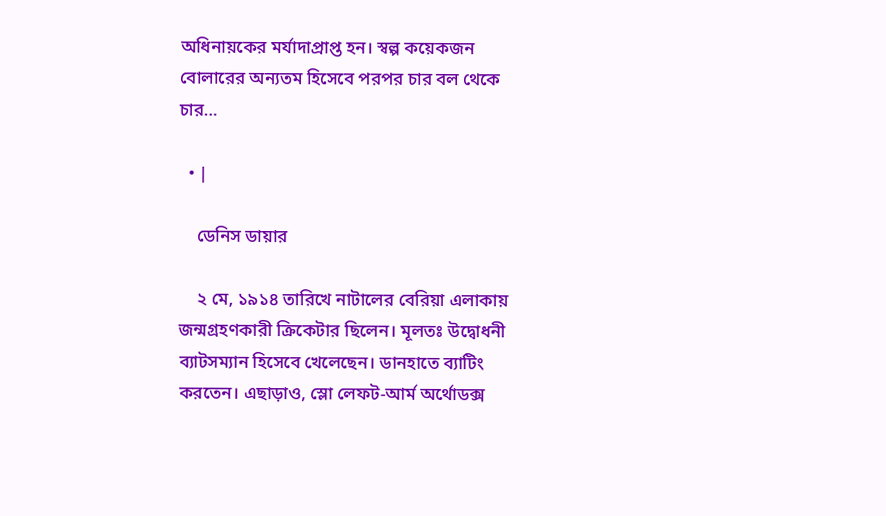অধিনায়কের মর্যাদাপ্রাপ্ত হন। স্বল্প কয়েকজন বোলারের অন্যতম হিসেবে পরপর চার বল থেকে চার…

  • |

    ডেনিস ডায়ার

    ২ মে, ১৯১৪ তারিখে নাটালের বেরিয়া এলাকায় জন্মগ্রহণকারী ক্রিকেটার ছিলেন। মূলতঃ উদ্বোধনী ব্যাটসম্যান হিসেবে খেলেছেন। ডানহাতে ব্যাটিং করতেন। এছাড়াও, স্লো লেফট-আর্ম অর্থোডক্স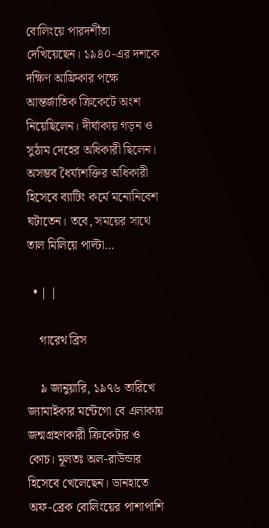বোলিংয়ে পারদর্শীতা দেখিয়েছেন। ১৯৪০-এর দশকে দক্ষিণ আফ্রিকার পক্ষে আন্তর্জাতিক ক্রিকেটে অংশ নিয়েছিলেন। দীর্ঘাকায় গড়ন ও সুঠাম দেহের অধিকারী ছিলেন। অসম্ভব ধৈর্য্যশক্তির অধিকারী হিসেবে ব্যাটিং কর্মে মনোনিবেশ ঘটাতেন। তবে, সময়ের সাথে তাল মিলিয়ে পাল্টা…

  • | |

    গারেথ ব্রিস

    ৯ জানুয়ারি, ১৯৭৬ তারিখে জ্যামাইকার মন্টেগো বে এলাকায় জন্মগ্রহণকারী ক্রিকেটার ও কোচ। মূলতঃ অল-রাউন্ডার হিসেবে খেলেছেন। ডানহাতে অফ-ব্রেক বোলিংয়ের পাশাপাশি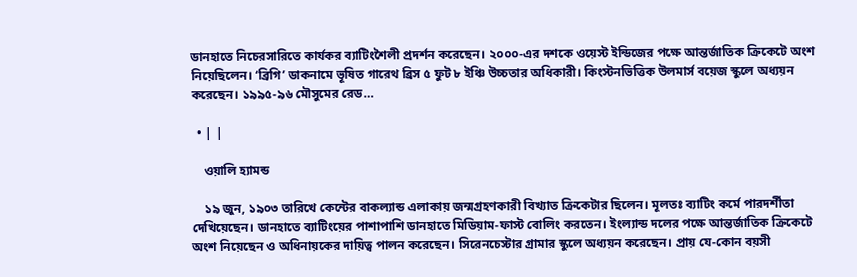ডানহাতে নিচেরসারিতে কার্যকর ব্যাটিংশৈলী প্রদর্শন করেছেন। ২০০০-এর দশকে ওয়েস্ট ইন্ডিজের পক্ষে আন্তর্জাতিক ক্রিকেটে অংশ নিয়েছিলেন। ‘ব্রিগি’ ডাকনামে ভূষিত গারেথ ব্রিস ৫ ফুট ৮ ইঞ্চি উচ্চতার অধিকারী। কিংস্টনভিত্তিক উলমার্স বয়েজ স্কুলে অধ্যয়ন করেছেন। ১৯৯৫-৯৬ মৌসুমের রেড…

  • | |

    ওয়ালি হ্যামন্ড

    ১৯ জুন, ১৯০৩ তারিখে কেন্টের বাকল্যান্ড এলাকায় জন্মগ্রহণকারী বিখ্যাত ক্রিকেটার ছিলেন। মূলতঃ ব্যাটিং কর্মে পারদর্শীতা দেখিয়েছেন। ডানহাতে ব্যাটিংয়ের পাশাপাশি ডানহাতে মিডিয়াম-ফাস্ট বোলিং করতেন। ইংল্যান্ড দলের পক্ষে আন্তর্জাতিক ক্রিকেটে অংশ নিয়েছেন ও অধিনায়কের দায়িত্ব পালন করেছেন। সিরেনচেস্টার গ্রামার স্কুলে অধ্যয়ন করেছেন। প্রায় যে-কোন বয়সী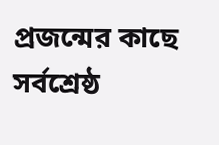প্রজন্মের কাছে সর্বশ্রেষ্ঠ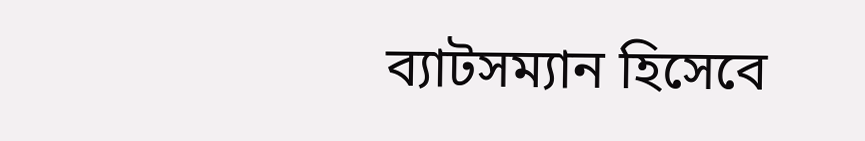ব্যাটসম্যান হিসেবে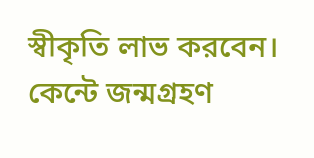স্বীকৃতি লাভ করবেন। কেন্টে জন্মগ্রহণ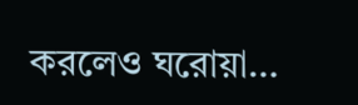করলেও ঘরোয়া…